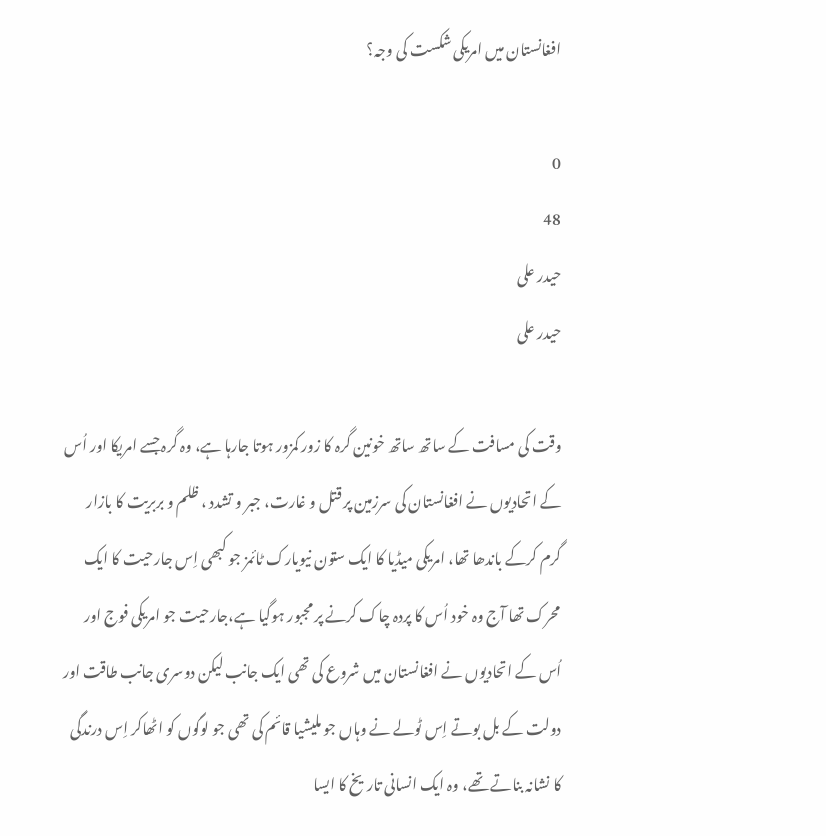افغانستان میں امریکی شکست کی وجہ؟

0
48
حیدر علی
حیدر علی

وقت کی مسافت کے ساتھ ساتھ خونین گرہ کا زور کمزور ہوتا جارہا ہے، وہ گرہ جسے امریکا اور اُس کے اتحادیوں نے افغانستان کی سرزمین پر قتل و غارت، جبر و تشدد ، ظلم و بربریت کا بازار گرم کرکے باندھا تھا، امریکی میڈیا کا ایک ستون نیویارک ٹائمز جو کبھی اِس جارحیت کا ایک محرک تھا آج وہ خود اُس کا پردہ چاک کرنے پر مجبور ہوگیا ہے،جارحیت جو امریکی فوج اور اُس کے اتحادیوں نے افغانستان میں شروع کی تھی ایک جانب لیکن دوسری جانب طاقت اور دولت کے بل بوتے اِس ٹولے نے وہاں جو ملیشیا قائم کی تھی جو لوگوں کو اٹھاکر اِس درندگی کا نشانہ بناتے تھے، وہ ایک انسانی تاریخ کا ایسا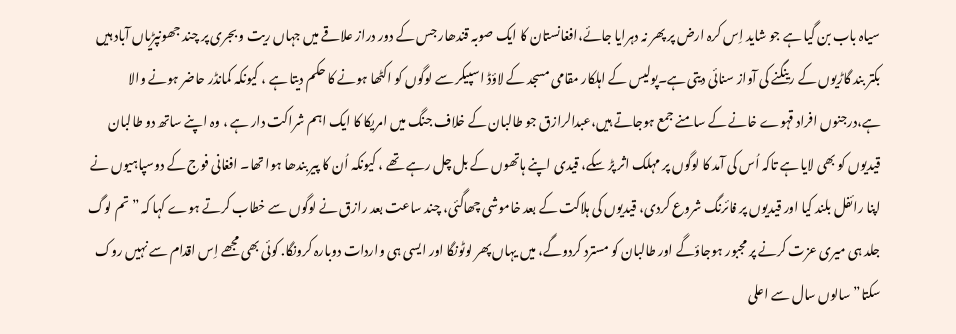سیاہ باب بن گیا ہے جو شاید اِس کرہ ارض پر پھر نہ دہرایا جائے،افغانستان کا ایک صوبہ قندھار جس کے دور دراز علاقے میں جہاں ریت و بجری پر چند جھونپڑیاں آباد ہیں بکتر بند گاڑیوں کے رینگنے کی آواز سنائی دیتی ہے۔پولیس کے اہلکار مقامی مسجد کے لاؤڈ اسپیکر سے لوگوں کو اکٹھا ہونے کا حکم دیتا ہے ، کیونکہ کمانڈر حاضر ہونے والا ہے،درجنوں افراد قہوے خانے کے سامنے جمع ہوجاتے ہیں،عبدالرازق جو طالبان کے خلاف جنگ میں امریکا کا ایک اہم شراکت دار ہے ، وہ اپنے ساتھ دو طالبان قیدیوں کو بھی لایا ہے تاکہ اُس کی آمد کا لوگوں پر مہلک اثر پڑ سکے، قیدی اپنے ہاتھوں کے بل چل رہے تھے ، کیونکہ اُن کا پیر بندھا ہوا تھا۔ افغانی فوج کے دوسپاہیوں نے اپنا رائفل بلند کیا اور قیدیوں پر فائرنگ شروع کردی، قیدیوں کی ہلاکت کے بعد خاموشی چھاگئی، چند ساعت بعد رازق نے لوگوں سے خطاب کرتے ہوے کہا کہ ” تم لوگ جلد ہی میری عزت کرنے پر مجبور ہوجاؤگے اور طالبان کو مسترد کردوگے، میں یہاں پھر لوٹونگا اور ایسی ہی واردات دوبارہ کرونگا. کوئی بھی مجھے اِس اقدام سے نہیں روک سکتا”سالوں سال سے اعلی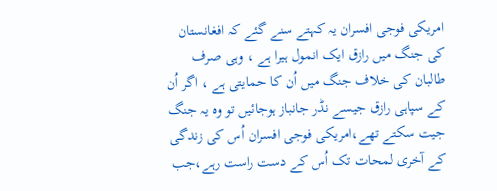امریکی فوجی افسران یہ کہتے سنے گئے کہ افغانستان کی جنگ میں رازق ایک انمول ہیرا ہے ، وہی صرف طالبان کی خلاف جنگ میں اُن کا حمایتی ہے ، اگر اُن کے سپاہی رازق جیسے نڈر جانباز ہوجائیں تو وہ یہ جنگ جیت سکتے تھے،امریکی فوجی افسران اُس کی زندگی کے آخری لمحات تک اُس کے دست راست رہے،جب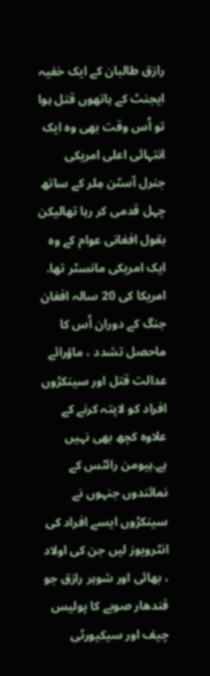رازق طالبان کے ایک خفیہ ایجنٹ کے ہاتھوں قتل ہوا تو اُس وقت بھی وہ ایک انتہائی اعلی امریکی جنرل آسٹن مِلر کے ساتھ چہل قدمی کر رہا تھالیکن بقول افغانی عوام کے وہ ایک امریکی مانسٹر تھا. امریکا کی 20 سالہ افغان جنگ کے دوران اُس کا ماحصل تشدد ، ماؤرائے عدالت قتل اور سینکڑوں افراد کو لاپتہ کرنے کے علاوہ کچھ بھی نہیں ہے.ہیومن رائٹس کے نمائندوں جنہوں نے سینکڑوں ایسے افراد کی انٹرویوز لیں جن کی اولاد ، بھائی اور شوہر رازق جو قندھار صوبے کا پولیس چیف اور سیکیورٹی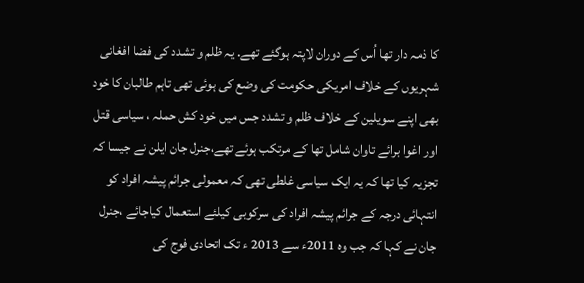کا ذمہ دار تھا اُس کے دوران لاپتہ ہوگئے تھے. یہ ظلم و تشدد کی فضا افغانی شہریوں کے خلاف امریکی حکومت کی وضع کی ہوئی تھی تاہم طالبان کا خود بھی اپنے سویلین کے خلاف ظلم و تشدد جس میں خود کش حملہ ، سیاسی قتل اور اغوا برائے تاوان شامل تھا کے مرتکب ہوئے تھے،جنرل جان ایلن نے جیسا کہ تجزیہ کیا تھا کہ یہ ایک سیاسی غلطی تھی کہ معمولی جرائم پیشہ افراد کو انتہائی درجہ کے جرائم پیشہ افراد کی سرکوبی کیلئے استعمال کیاجائے ،جنرل جان نے کہا کہ جب وہ 2011ء سے 2013 ء تک اتحادی فوج کی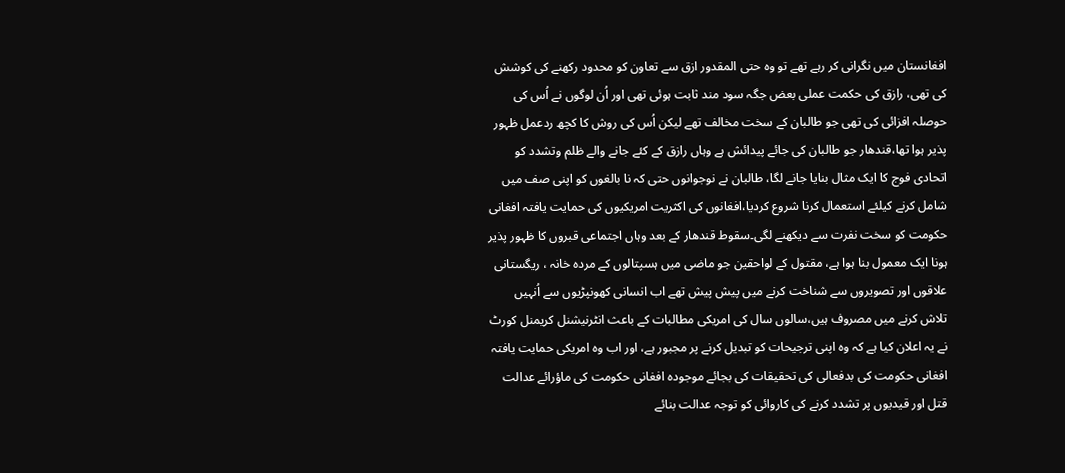افغانستان میں نگرانی کر رہے تھے تو وہ حتی المقدور ازق سے تعاون کو محدود رکھنے کی کوشش کی تھی، رازق کی حکمت عملی بعض جگہ سود مند ثابت ہوئی تھی اور اُن لوگوں نے اُس کی حوصلہ افزائی کی تھی جو طالبان کے سخت مخالف تھے لیکن اُس کی روش کا کچھ ردعمل ظہور پذیر ہوا تھا،قندھار جو طالبان کی جائے پیدائش ہے وہاں رازق کے کئے جانے والے ظلم وتشدد کو اتحادی فوج کا ایک مثال بنایا جانے لگا، طالبان نے نوجوانوں حتی کہ نا بالغوں کو اپنی صف میں شامل کرنے کیلئے استعمال کرنا شروع کردیا،افغانوں کی اکثریت امریکیوں کی حمایت یافتہ افغانی حکومت کو سخت نفرت سے دیکھنے لگی۔سقوط قندھار کے بعد وہاں اجتماعی قبروں کا ظہور پذیر ہونا ایک معمول بنا ہوا ہے، مقتول کے لواحقین جو ماضی میں ہسپتالوں کے مردہ خانہ ، ریگستانی علاقوں اور تصویروں سے شناخت کرنے میں پیش پیش تھے اب انسانی کھونپڑیوں سے اُنہیں تلاش کرنے میں مصروف ہیں،سالوں سال کی امریکی مطالبات کے باعث انٹرنیشنل کریمنل کورٹ نے یہ اعلان کیا ہے کہ وہ اپنی ترجیحات کو تبدیل کرنے پر مجبور ہے، اور اب وہ امریکی حمایت یافتہ افغانی حکومت کی بدفعالی کی تحقیقات کی بجائے موجودہ افغانی حکومت کی ماؤرائے عدالت قتل اور قیدیوں پر تشدد کرنے کی کاروائی کو توجہ عدالت بنائے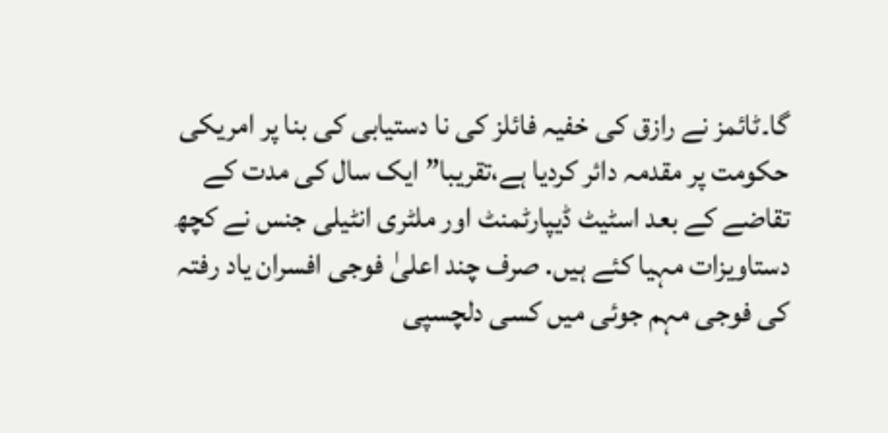گا۔ٹائمز نے رازق کی خفیہ فائلز کی نا دستیابی کی بنا پر امریکی حکومت پر مقدمہ دائر کردیا ہے،تقریبا” ایک سال کی مدت کے تقاضے کے بعد اسٹیٹ ڈیپارٹمنٹ اور ملٹری انٹیلی جنس نے کچھ دستاویزات مہیا کئے ہیں. صرف چند اعلیٰ فوجی افسران یاد رفتہ کی فوجی مہم جوئی میں کسی دلچسپی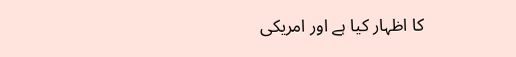کا اظہار کیا ہے اور امریکی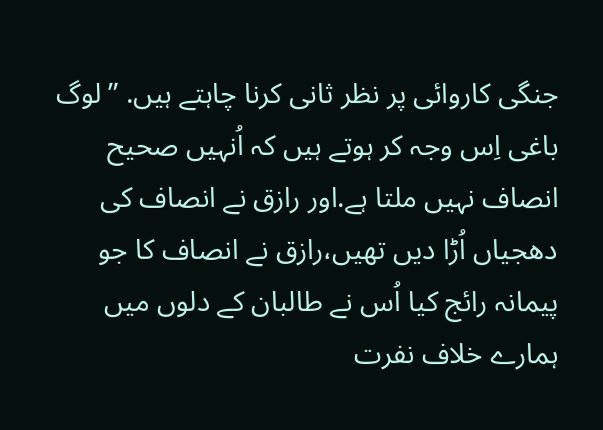جنگی کاروائی پر نظر ثانی کرنا چاہتے ہیں. ” لوگ باغی اِس وجہ کر ہوتے ہیں کہ اُنہیں صحیح انصاف نہیں ملتا ہے.اور رازق نے انصاف کی دھجیاں اُڑا دیں تھیں،رازق نے انصاف کا جو پیمانہ رائج کیا اُس نے طالبان کے دلوں میں ہمارے خلاف نفرت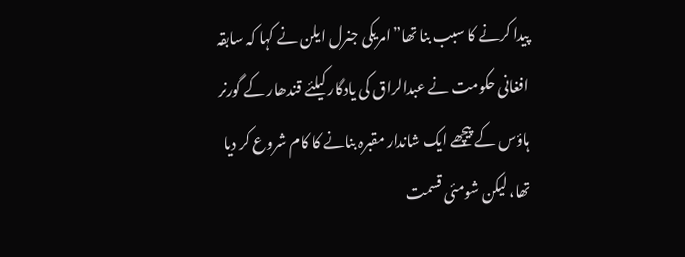پیدا کرنے کا سبب بنا تھا”امریکی جنرل ایلن نے کہا کہ سابقہ افغانی حکومت نے عبدالراق کی یادگار کیلئے قندھار کے گورنر ہاؤس کے پیچھے ایک شاندار مقبرہ بنانے کا کام شروع کر دیا تھا، لیکن شومئی قسمت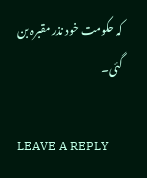کہ حکومت خود نذر مقبرہ بن گئی۔

LEAVE A REPLY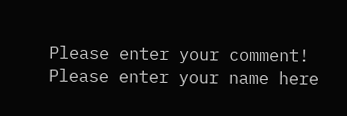Please enter your comment!
Please enter your name here